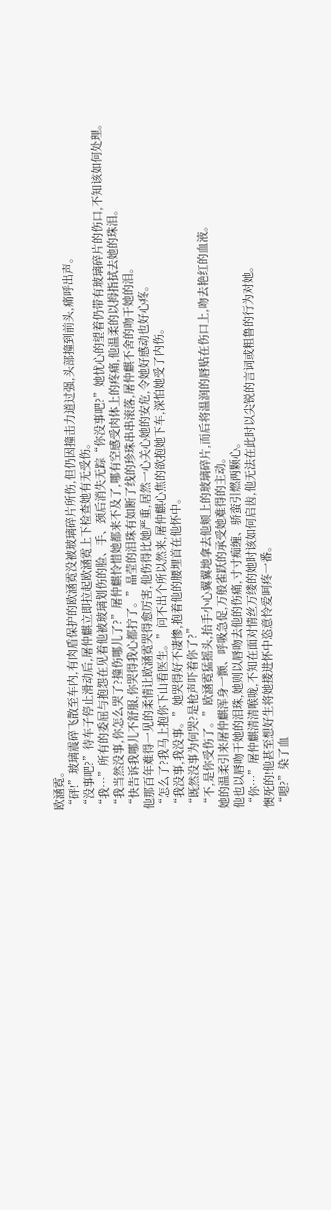欧涵霓。
“砰!”玻璃震碎飞散至车内,有肉盾保护的欧涵霓没被玻璃碎片所伤,但仍因撞击力道过强,头部撞到前头,痛呼出声。
“没事吧?”待车子停止滑动后,屠仲麒立即拉起欧涵霓上下检查她有无受伤。
“我…”所有的委屈与抱怨在见着他被玻璃划伤的脸、手、颈后消失无踪“你没事吧?”她忧心的望着仍带有玻璃碎片的伤口,不知该如何处理。
“我当然没事,你怎么哭了?撞伤哪儿了?”屠仲麒怜惜她都来不及了,哪有空感受肉体上的疼痛,他温柔的以拇指拭去她的珠泪。
“快告诉我哪儿不舒服,你哭得我心都拧了。”晶莹的泪珠有如断了线的珍珠串串滚落,屠仲麒不舍的吻干她的泪。
他那百年难得一见的柔情让欧涵霓哭得愈厉害,他伤得比她严重,居然一心关心她的安危,令她好感动也好心疼。
“怎么了?我马上抱你下山看医生。”问不出个所以然来,屠仲麒心焦的欲抱她下车,深怕她受了内伤。
“我没事,我没事。”她哭得好不凄惨,抱着他的腰埋首在他怀中。
“既然没事为何哭?是枪声吓着你了?”
“不,是你受伤了。”欧涵霓猛摇头,抬手小心翼翼地拿去他颊上的玻璃碎片,而后将温润的唇贴在伤口上,吻去艳红的血液。
她的温柔引来屠仲麒浑身一颤、呼吸急促,万般雀跃的承受她难得的主动。
他也以唇吻干她的泪珠,她则以唇吻去他的伤痛,寸寸痴缠、骄蛮引燃两颗心。
“你…”屠仲麒清清喉咙,不知在面对情丝万缕的她时该如何启齿,他无法在此时以尖锐的言词或粗鲁的行为对她。
懊死的!他甚至想好生将她搂进怀中恣意怜爱呵疼一番。
“嗯?”染了血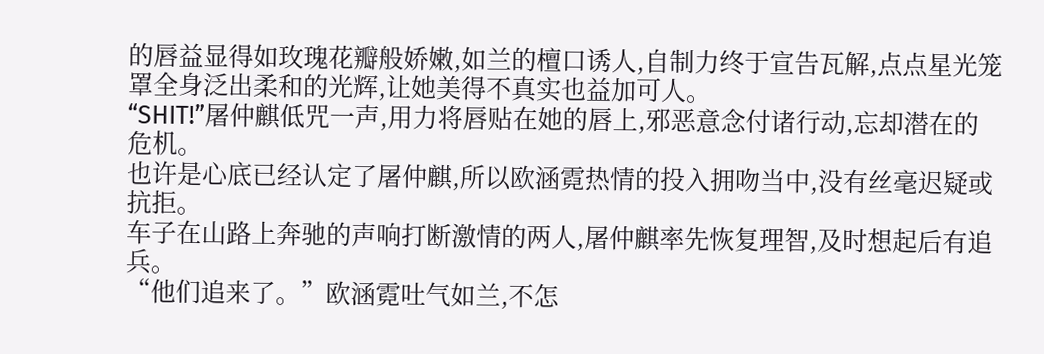的唇益显得如玫瑰花瓣般娇嫩,如兰的檀口诱人,自制力终于宣告瓦解,点点星光笼罩全身泛出柔和的光辉,让她美得不真实也益加可人。
“SHIT!”屠仲麒低咒一声,用力将唇贴在她的唇上,邪恶意念付诸行动,忘却潜在的危机。
也许是心底已经认定了屠仲麒,所以欧涵霓热情的投入拥吻当中,没有丝毫迟疑或抗拒。
车子在山路上奔驰的声响打断激情的两人,屠仲麒率先恢复理智,及时想起后有追兵。
“他们追来了。”欧涵霓吐气如兰,不怎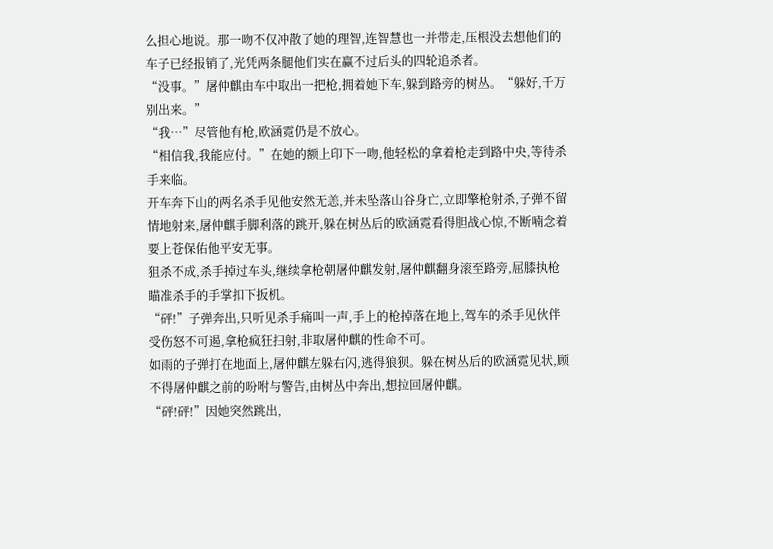么担心地说。那一吻不仅冲散了她的理智,连智慧也一并带走,压根没去想他们的车子已经报销了,光凭两条腿他们实在赢不过后头的四轮追杀者。
“没事。”屠仲麒由车中取出一把枪,拥着她下车,躲到路旁的树丛。“躲好,千万别出来。”
“我…”尽管他有枪,欧涵霓仍是不放心。
“相信我,我能应付。”在她的额上印下一吻,他轻松的拿着枪走到路中央,等待杀手来临。
开车奔下山的两名杀手见他安然无恙,并未坠落山谷身亡,立即擎枪射杀,子弹不留情地射来,屠仲麒手脚利落的跳开,躲在树丛后的欧涵霓看得胆战心惊,不断喃念着要上苍保佑他平安无事。
狙杀不成,杀手掉过车头,继续拿枪朝屠仲麒发射,屠仲麒翻身滚至路旁,屈膝执枪瞄准杀手的手掌扣下扳机。
“砰!”子弹奔出,只听见杀手痛叫一声,手上的枪掉落在地上,驾车的杀手见伙伴受伤怒不可遏,拿枪疯狂扫射,非取屠仲麒的性命不可。
如雨的子弹打在地面上,屠仲麒左躲右闪,逃得狼狈。躲在树丛后的欧涵霓见状,顾不得屠仲麒之前的吩咐与警告,由树丛中奔出,想拉回屠仲麒。
“砰!砰!”因她突然跳出,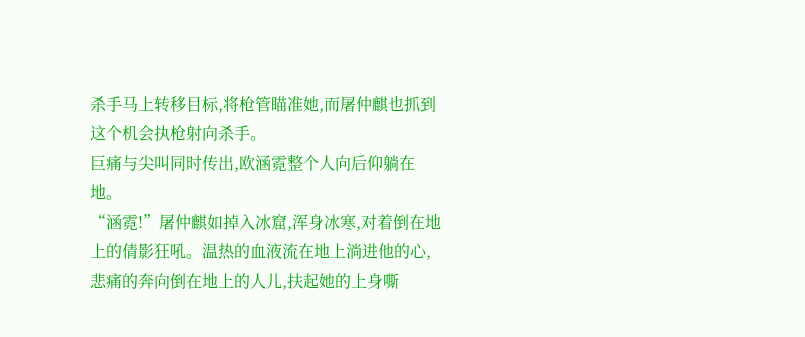杀手马上转移目标,将枪管瞄准她,而屠仲麒也抓到这个机会执枪射向杀手。
巨痛与尖叫同时传出,欧涵霓整个人向后仰躺在地。
“涵霓!”屠仲麒如掉入冰窟,浑身冰寒,对着倒在地上的倩影狂吼。温热的血液流在地上淌进他的心,悲痛的奔向倒在地上的人儿,扶起她的上身嘶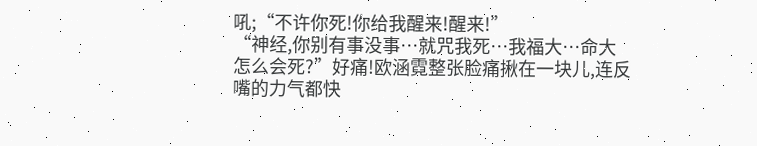吼;“不许你死!你给我醒来!醒来!”
“神经,你别有事没事…就咒我死…我福大…命大怎么会死?”好痛!欧涵霓整张脸痛揪在一块儿,连反嘴的力气都快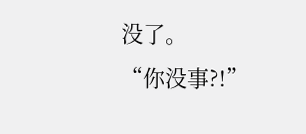没了。
“你没事?!”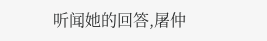听闻她的回答,屠仲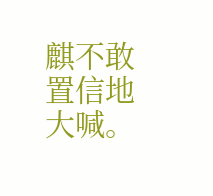麒不敢置信地大喊。